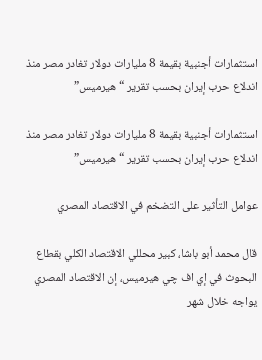استثمارات أجنبية بقيمة 8 مليارات دولار تغادر مصر منذ اندلاع حرب إيران بحسب تقرير “هيرميس”

استثمارات أجنبية بقيمة 8 مليارات دولار تغادر مصر منذ اندلاع حرب إيران بحسب تقرير “هيرميس”

عوامل التأثير على التضخم في الاقتصاد المصري

قال محمد أبو باشا، كبير محللي الاقتصاد الكلي بقطاع البحوث في إي اف چي هيرميس، إن الاقتصاد المصري يواجه خلال شهر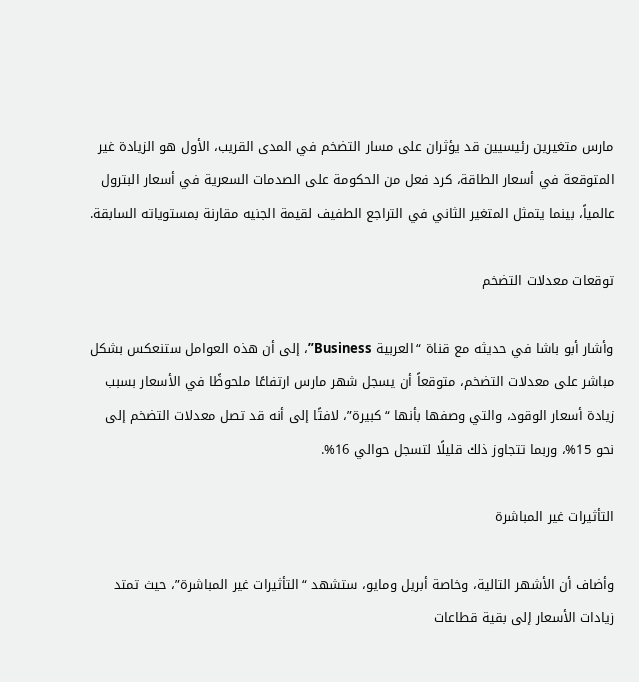مارس متغيرين رئيسيين قد يؤثران على مسار التضخم في المدى القريب، الأول هو الزيادة غير المتوقعة في أسعار الطاقة، كرد فعل من الحكومة على الصدمات السعرية في أسعار البترول عالمياً، بينما يتمثل المتغير الثاني في التراجع الطفيف لقيمة الجنيه مقارنة بمستوياته السابقة.

توقعات معدلات التضخم

وأشار أبو باشا في حديثه مع قناة “العربية Business”، إلى أن هذه العوامل ستنعكس بشكل مباشر على معدلات التضخم، متوقعاً أن يسجل شهر مارس ارتفاعًا ملحوظًا في الأسعار بسبب زيادة أسعار الوقود، والتي وصفها بأنها “كبيرة”، لافتًا إلى أنه قد تصل معدلات التضخم إلى نحو 15%، وربما تتجاوز ذلك قليلًا لتسجل حوالي 16%.

التأثيرات غير المباشرة

وأضاف أن الأشهر التالية، وخاصة أبريل ومايو، ستشهد “التأثيرات غير المباشرة”، حيث تمتد زيادات الأسعار إلى بقية قطاعات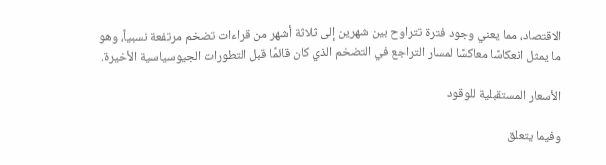الاقتصاد، مما يعني وجود فترة تتراوح بين شهرين إلى ثلاثة أشهر من قراءات تضخم مرتفعة نسبياً، وهو ما يمثل انعكاسًا معاكسًا لمسار التراجع في التضخم الذي كان قائمًا قبل التطورات الجيوسياسية الأخيرة.

الأسعار المستقبلية للوقود

وفيما يتعلق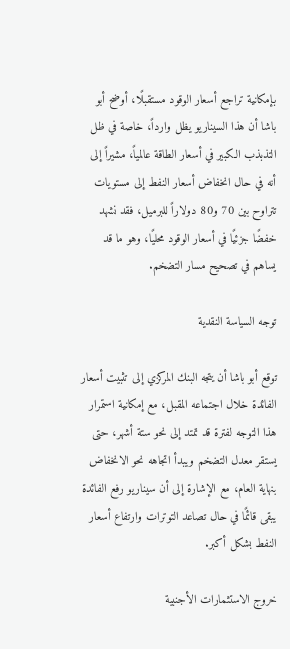بإمكانية تراجع أسعار الوقود مستقبلًا، أوضح أبو باشا أن هذا السيناريو يظل وارداً، خاصة في ظل التذبذب الكبير في أسعار الطاقة عالمياً، مشيراً إلى أنه في حال انخفاض أسعار النفط إلى مستويات تتراوح بين 70 و80 دولاراً للبرميل، فقد نشهد خفضًا جزئيًا في أسعار الوقود محليًا، وهو ما قد يساهم في تصحيح مسار التضخم.

توجه السياسة النقدية

توقع أبو باشا أن يتجه البنك المركزي إلى تثبيت أسعار الفائدة خلال اجتماعه المقبل، مع إمكانية استمرار هذا التوجه لفترة قد تمتد إلى نحو ستة أشهر، حتى يستقر معدل التضخم ويبدأ اتجاهه نحو الانخفاض بنهاية العام، مع الإشارة إلى أن سيناريو رفع الفائدة يبقى قائمًا في حال تصاعد التوترات وارتفاع أسعار النفط بشكل أكبر.

خروج الاستثمارات الأجنبية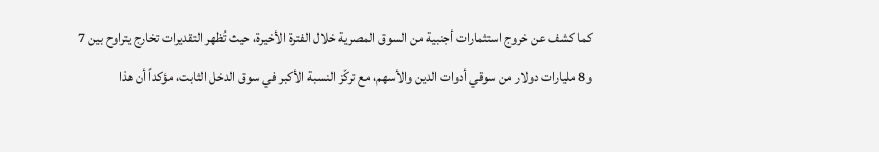كما كشف عن خروج استثمارات أجنبية من السوق المصرية خلال الفترة الأخيرة، حيث تُظهر التقديرات تخارج يتراوح بين 7 و8 مليارات دولار من سوقي أدوات الدين والأسهم، مع تركّز النسبة الأكبر في سوق الدخل الثابت، مؤكداً أن هذا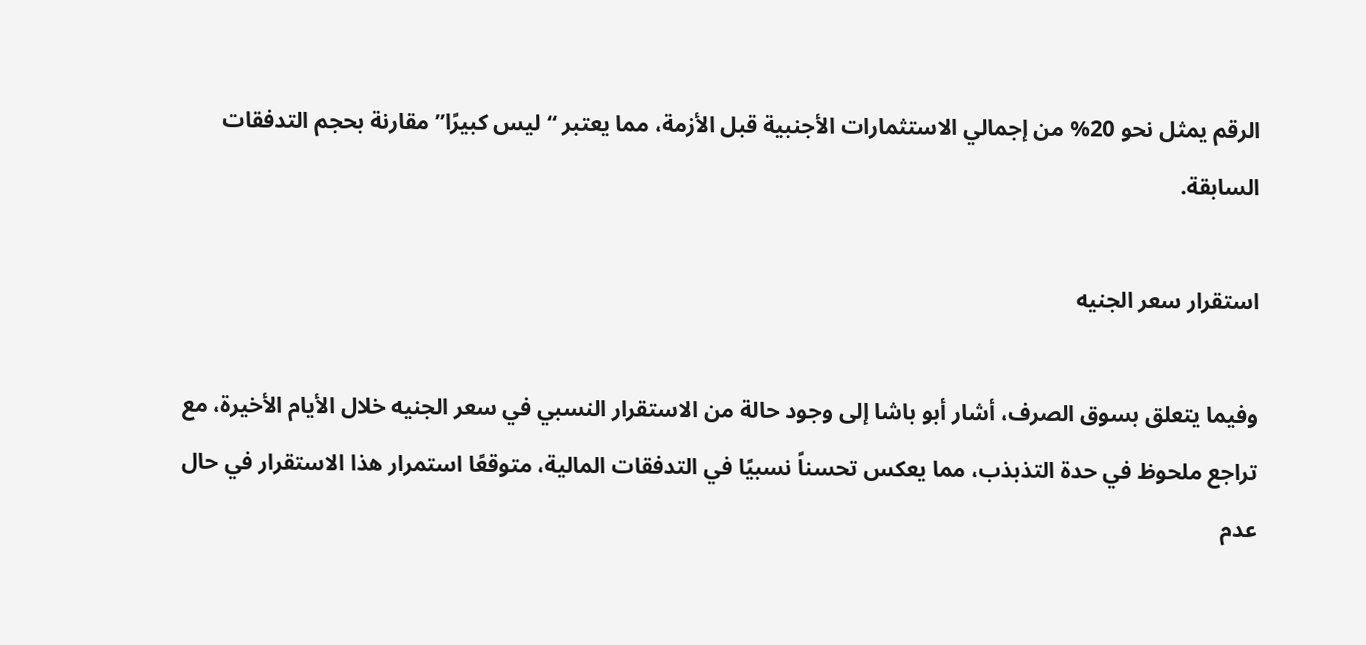الرقم يمثل نحو 20% من إجمالي الاستثمارات الأجنبية قبل الأزمة، مما يعتبر “ليس كبيرًا” مقارنة بحجم التدفقات السابقة.

استقرار سعر الجنيه

وفيما يتعلق بسوق الصرف، أشار أبو باشا إلى وجود حالة من الاستقرار النسبي في سعر الجنيه خلال الأيام الأخيرة، مع تراجع ملحوظ في حدة التذبذب، مما يعكس تحسناً نسبيًا في التدفقات المالية، متوقعًا استمرار هذا الاستقرار في حال عدم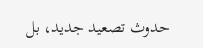حدوث تصعيد جديد، بل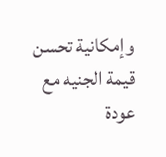وإمكانية تحسن قيمة الجنيه مع عودة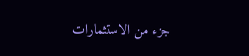جزء من الاستثمارات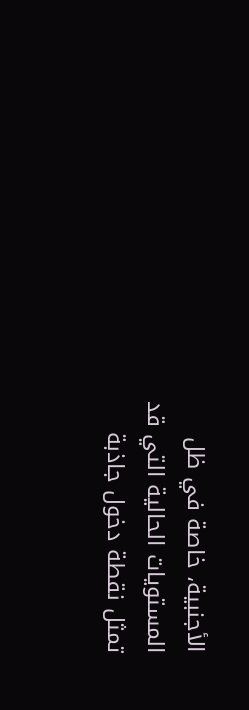الأجنبية، خاصة في ظل المستويات الحالية التي قد تمثل نقطة دخول جاذبة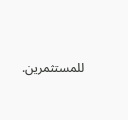للمستثمرين.